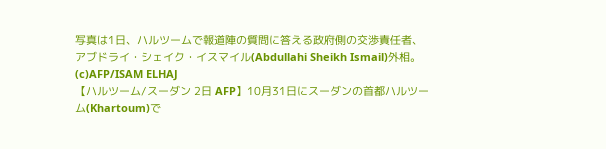写真は1日、ハルツームで報道陣の質問に答える政府側の交渉責任者、アブドライ・シェイク・イスマイル(Abdullahi Sheikh Ismail)外相。(c)AFP/ISAM ELHAJ
【ハルツーム/スーダン 2日 AFP】10月31日にスーダンの首都ハルツーム(Khartoum)で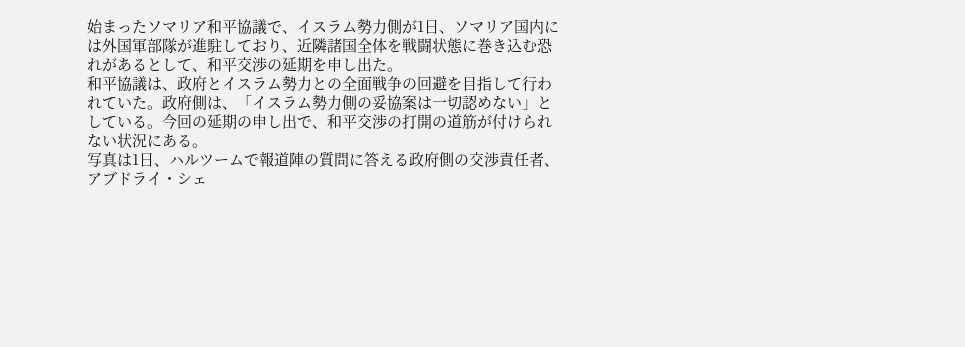始まったソマリア和平協議で、イスラム勢力側が1日、ソマリア国内には外国軍部隊が進駐しており、近隣諸国全体を戦闘状態に巻き込む恐れがあるとして、和平交渉の延期を申し出た。
和平協議は、政府とイスラム勢力との全面戦争の回避を目指して行われていた。政府側は、「イスラム勢力側の妥協案は一切認めない」としている。今回の延期の申し出で、和平交渉の打開の道筋が付けられない状況にある。
写真は1日、ハルツームで報道陣の質問に答える政府側の交渉責任者、アブドライ・シェ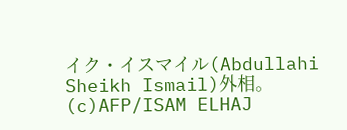イク・イスマイル(Abdullahi Sheikh Ismail)外相。(c)AFP/ISAM ELHAJ